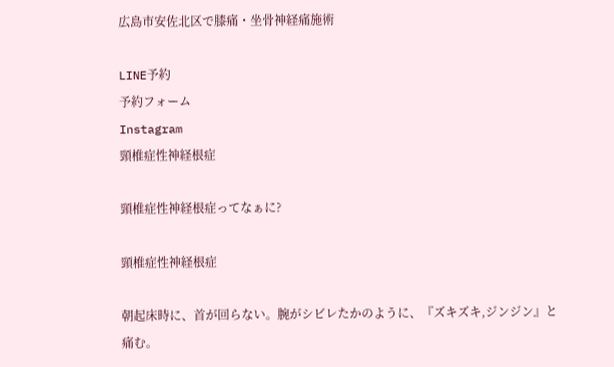広島市安佐北区で膝痛・坐骨神経痛施術

LINE予約
予約フォーム
Instagram
頸椎症性神経根症

頸椎症性神経根症ってなぁに?

頸椎症性神経根症

朝起床時に、首が回らない。腕がシビレたかのように、『ズキズキ,ジンジン』と痛む。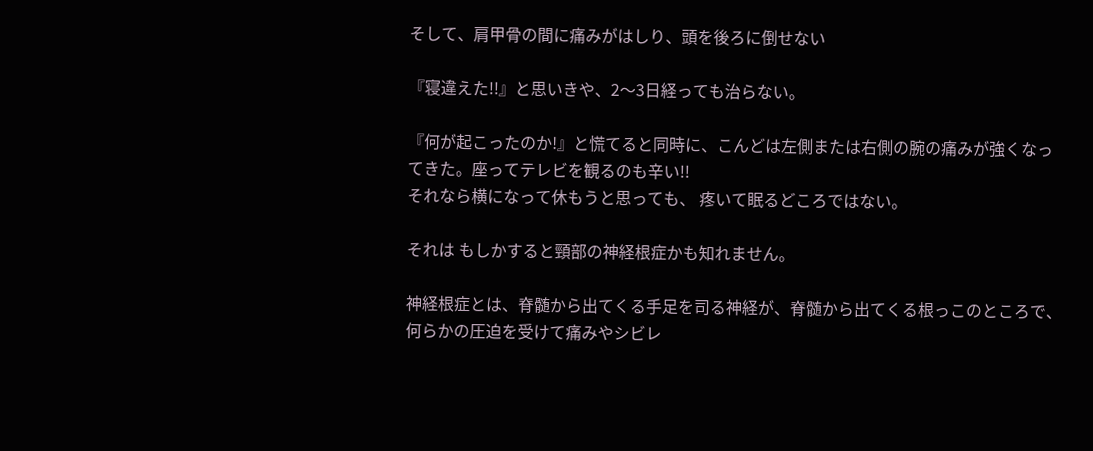そして、肩甲骨の間に痛みがはしり、頭を後ろに倒せない

『寝違えた!!』と思いきや、2〜3日経っても治らない。

『何が起こったのか!』と慌てると同時に、こんどは左側または右側の腕の痛みが強くなっ
てきた。座ってテレビを観るのも辛い!!
それなら横になって休もうと思っても、 疼いて眠るどころではない。

それは もしかすると頸部の神経根症かも知れません。

神経根症とは、脊髄から出てくる手足を司る神経が、脊髄から出てくる根っこのところで、
何らかの圧迫を受けて痛みやシビレ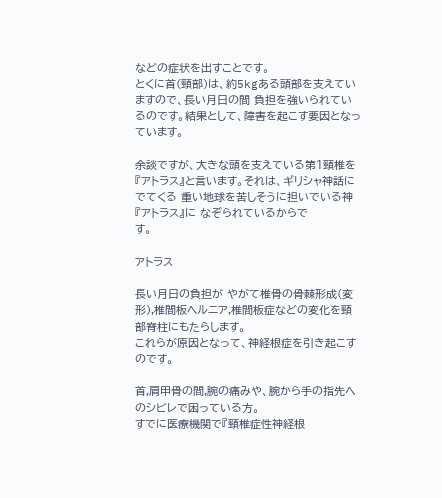などの症状を出すことです。
とくに首(頸部)は、約5kgある頭部を支えていますので、長い月日の間 負担を強いられているのです。結果として、障害を起こす要因となっています。

余談ですが、大きな頭を支えている第1頸椎を『アトラス』と言います。それは、ギリシャ神話にでてくる 重い地球を苦しそうに担いでいる神『アトラス』に なぞられているからで
す。

アトラス

長い月日の負担が やがて椎骨の骨棘形成(変形),椎間板ヘルニア,椎間板症などの変化を頸部脊柱にもたらします。
これらが原因となって、神経根症を引き起こすのです。

首,肩甲骨の間,腕の痛みや、腕から手の指先へのシビレで困っている方。
すでに医療機関で『頸椎症性神経根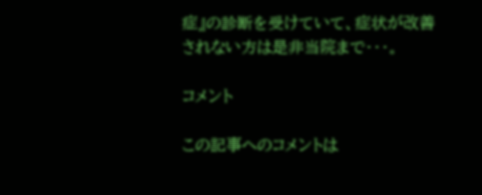症』の診断を受けていて、症状が改善されない方は是非当院まで・・・。

コメント

この記事へのコメントは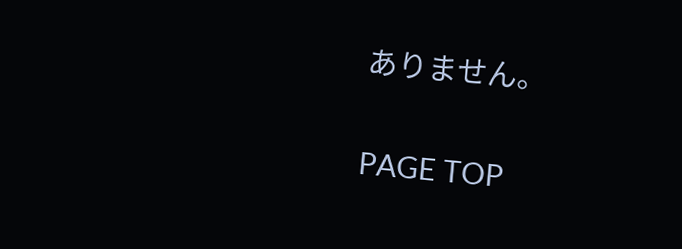ありません。

PAGE TOP